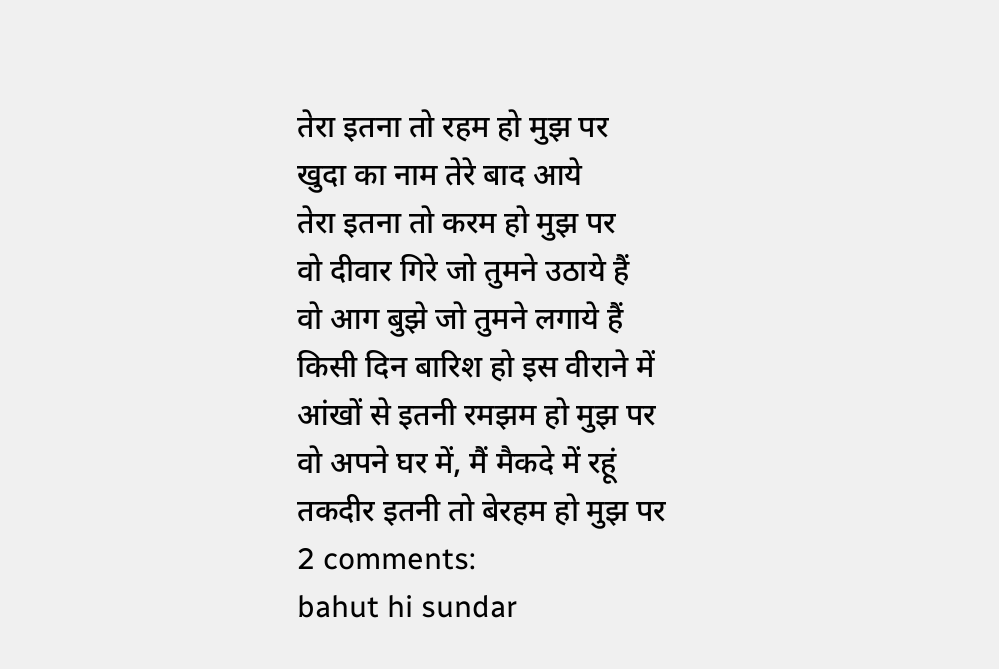तेरा इतना तो रहम हो मुझ पर
खुदा का नाम तेरे बाद आये
तेरा इतना तो करम हो मुझ पर
वो दीवार गिरे जो तुमने उठाये हैं
वो आग बुझे जो तुमने लगाये हैं
किसी दिन बारिश हो इस वीराने में
आंखों से इतनी रमझम हो मुझ पर
वो अपने घर में, मैं मैकदे में रहूं
तकदीर इतनी तो बेरहम हो मुझ पर
2 comments:
bahut hi sundar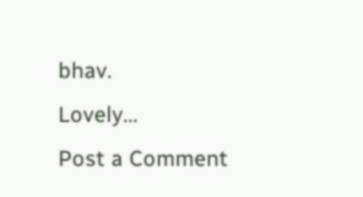bhav.
Lovely...
Post a Comment